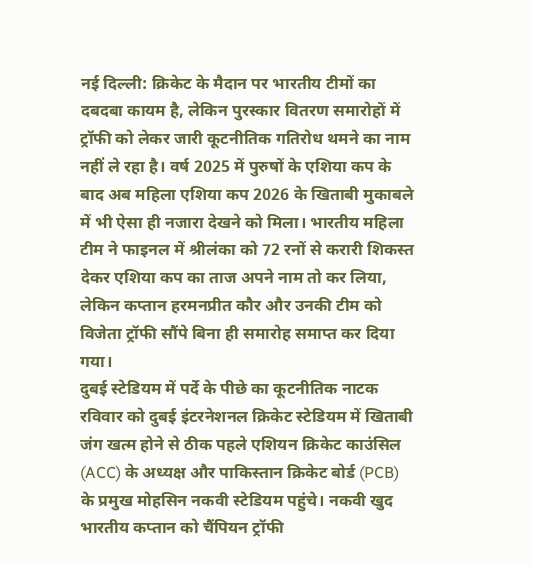नई दिल्ली: क्रिकेट के मैदान पर भारतीय टीमों का दबदबा कायम है, लेकिन पुरस्कार वितरण समारोहों में ट्रॉफी को लेकर जारी कूटनीतिक गतिरोध थमने का नाम नहीं ले रहा है। वर्ष 2025 में पुरुषों के एशिया कप के बाद अब महिला एशिया कप 2026 के खिताबी मुकाबले में भी ऐसा ही नजारा देखने को मिला। भारतीय महिला टीम ने फाइनल में श्रीलंका को 72 रनों से करारी शिकस्त देकर एशिया कप का ताज अपने नाम तो कर लिया, लेकिन कप्तान हरमनप्रीत कौर और उनकी टीम को विजेता ट्रॉफी सौंपे बिना ही समारोह समाप्त कर दिया गया।
दुबई स्टेडियम में पर्दे के पीछे का कूटनीतिक नाटक
रविवार को दुबई इंटरनेशनल क्रिकेट स्टेडियम में खिताबी जंग खत्म होने से ठीक पहले एशियन क्रिकेट काउंसिल (ACC) के अध्यक्ष और पाकिस्तान क्रिकेट बोर्ड (PCB) के प्रमुख मोहसिन नकवी स्टेडियम पहुंचे। नकवी खुद भारतीय कप्तान को चैंपियन ट्रॉफी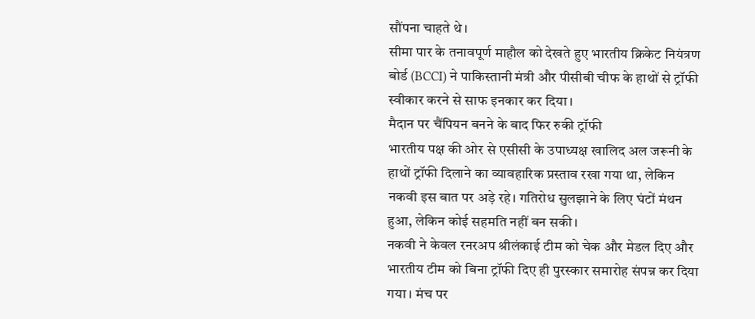सौंपना चाहते थे।
सीमा पार के तनावपूर्ण माहौल को देखते हुए भारतीय क्रिकेट नियंत्रण बोर्ड (BCCI) ने पाकिस्तानी मंत्री और पीसीबी चीफ के हाथों से ट्रॉफी स्वीकार करने से साफ इनकार कर दिया।
मैदान पर चैंपियन बनने के बाद फिर रुकी ट्रॉफी
भारतीय पक्ष की ओर से एसीसी के उपाध्यक्ष खालिद अल जरूनी के हाथों ट्रॉफी दिलाने का व्यावहारिक प्रस्ताव रखा गया था, लेकिन नकवी इस बात पर अड़े रहे। गतिरोध सुलझाने के लिए घंटों मंथन हुआ, लेकिन कोई सहमति नहीं बन सकी।
नकवी ने केवल रनरअप श्रीलंकाई टीम को चेक और मेडल दिए और भारतीय टीम को बिना ट्रॉफी दिए ही पुरस्कार समारोह संपन्न कर दिया गया। मंच पर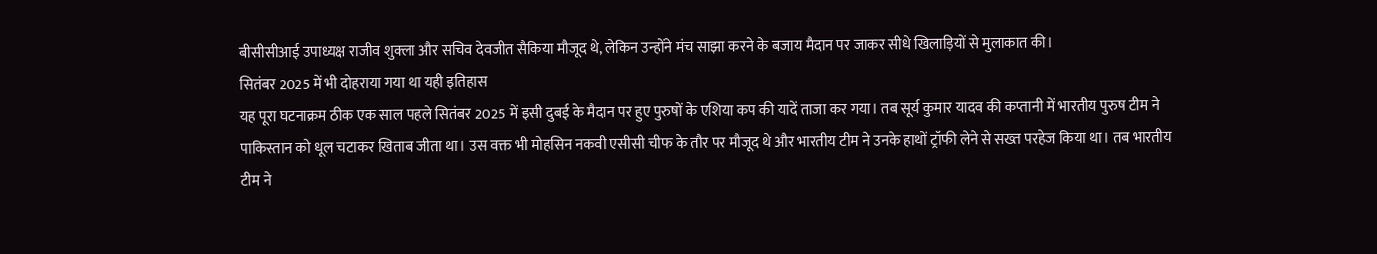बीसीसीआई उपाध्यक्ष राजीव शुक्ला और सचिव देवजीत सैकिया मौजूद थे, लेकिन उन्होंने मंच साझा करने के बजाय मैदान पर जाकर सीधे खिलाड़ियों से मुलाकात की।
सितंबर 2025 में भी दोहराया गया था यही इतिहास
यह पूरा घटनाक्रम ठीक एक साल पहले सितंबर 2025 में इसी दुबई के मैदान पर हुए पुरुषों के एशिया कप की यादें ताजा कर गया। तब सूर्य कुमार यादव की कप्तानी में भारतीय पुरुष टीम ने पाकिस्तान को धूल चटाकर खिताब जीता था। उस वक्त भी मोहसिन नकवी एसीसी चीफ के तौर पर मौजूद थे और भारतीय टीम ने उनके हाथों ट्रॉफी लेने से सख्त परहेज किया था। तब भारतीय टीम ने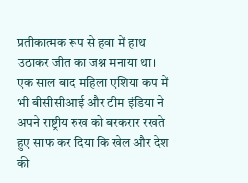प्रतीकात्मक रूप से हवा में हाथ उठाकर जीत का जश्न मनाया था। एक साल बाद महिला एशिया कप में भी बीसीसीआई और टीम इंडिया ने अपने राष्ट्रीय रुख को बरकरार रखते हुए साफ कर दिया कि खेल और देश की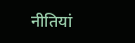नीतियां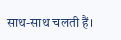साथ-साथ चलती हैं।